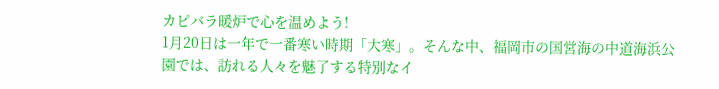カピバラ暖炉で心を温めよう!
1月20日は一年で一番寒い時期「大寒」。そんな中、福岡市の国営海の中道海浜公園では、訪れる人々を魅了する特別なイ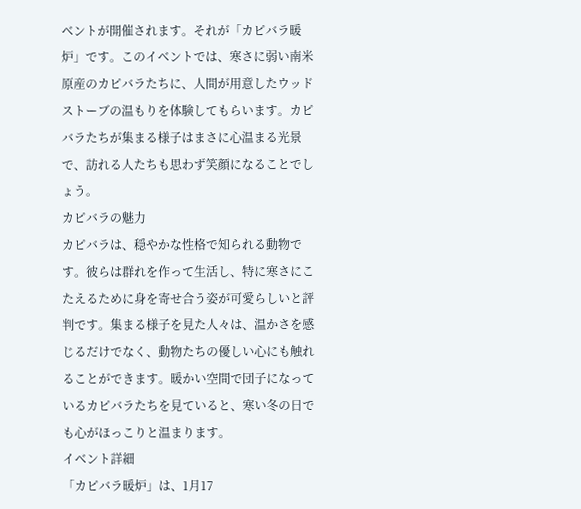ベントが開催されます。それが「カピバラ暖炉」です。このイベントでは、寒さに弱い南米原産のカピバラたちに、人間が用意したウッドストーブの温もりを体験してもらいます。カピバラたちが集まる様子はまさに心温まる光景で、訪れる人たちも思わず笑顔になることでしょう。
カピバラの魅力
カピバラは、穏やかな性格で知られる動物です。彼らは群れを作って生活し、特に寒さにこたえるために身を寄せ合う姿が可愛らしいと評判です。集まる様子を見た人々は、温かさを感じるだけでなく、動物たちの優しい心にも触れることができます。暖かい空間で団子になっているカピバラたちを見ていると、寒い冬の日でも心がほっこりと温まります。
イベント詳細
「カピバラ暖炉」は、1月17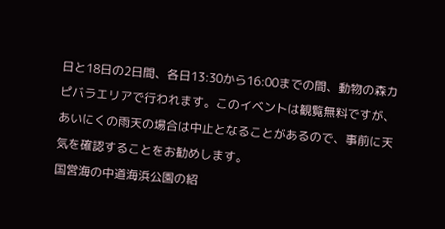日と18日の2日間、各日13:30から16:00までの間、動物の森カピバラエリアで行われます。このイベントは観覧無料ですが、あいにくの雨天の場合は中止となることがあるので、事前に天気を確認することをお勧めします。
国営海の中道海浜公園の紹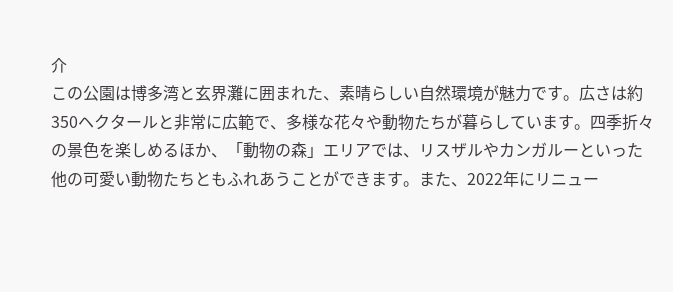介
この公園は博多湾と玄界灘に囲まれた、素晴らしい自然環境が魅力です。広さは約350ヘクタールと非常に広範で、多様な花々や動物たちが暮らしています。四季折々の景色を楽しめるほか、「動物の森」エリアでは、リスザルやカンガルーといった他の可愛い動物たちともふれあうことができます。また、2022年にリニュー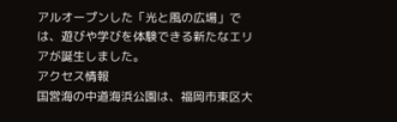アルオープンした「光と風の広場」では、遊びや学びを体験できる新たなエリアが誕生しました。
アクセス情報
国営海の中道海浜公園は、福岡市東区大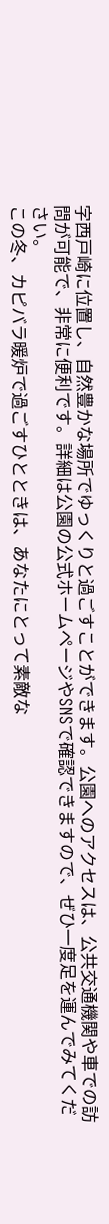字西戸崎に位置し、自然豊かな場所でゆっくりと過ごすことができます。公園へのアクセスは、公共交通機関や車での訪問が可能で、非常に便利です。詳細は公園の公式ホームページやSNSで確認できますので、ぜひ一度足を運んでみてください。
この冬、カピバラ暖炉で過ごすひとときは、あなたにとって素敵な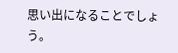思い出になることでしょう。